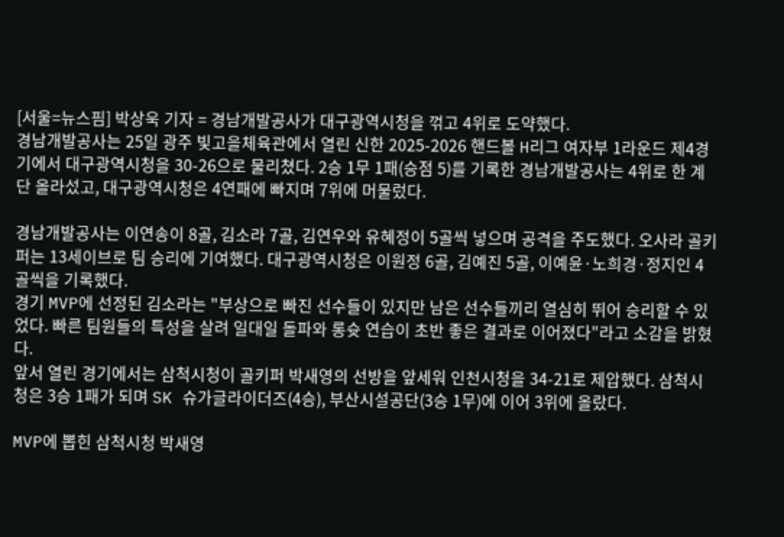[서울=뉴스핌] 박상욱 기자 = 경남개발공사가 대구광역시청을 꺾고 4위로 도약했다.
경남개발공사는 25일 광주 빛고을체육관에서 열린 신한 2025-2026 핸드볼 H리그 여자부 1라운드 제4경기에서 대구광역시청을 30-26으로 물리쳤다. 2승 1무 1패(승점 5)를 기록한 경남개발공사는 4위로 한 계단 올라섰고, 대구광역시청은 4연패에 빠지며 7위에 머물렀다.

경남개발공사는 이연송이 8골, 김소라 7골, 김연우와 유혜정이 5골씩 넣으며 공격을 주도했다. 오사라 골키퍼는 13세이브로 팀 승리에 기여했다. 대구광역시청은 이원정 6골, 김예진 5골, 이예윤·노희경·정지인 4골씩을 기록했다.
경기 MVP에 선정된 김소라는 "부상으로 빠진 선수들이 있지만 남은 선수들끼리 열심히 뛰어 승리할 수 있었다. 빠른 팀원들의 특성을 살려 일대일 돌파와 롱슛 연습이 초반 좋은 결과로 이어졌다"라고 소감을 밝혔다.
앞서 열린 경기에서는 삼척시청이 골키퍼 박새영의 선방을 앞세워 인천시청을 34-21로 제압했다. 삼척시청은 3승 1패가 되며 SK 슈가글라이더즈(4승), 부산시설공단(3승 1무)에 이어 3위에 올랐다.

MVP에 뽑힌 삼척시청 박새영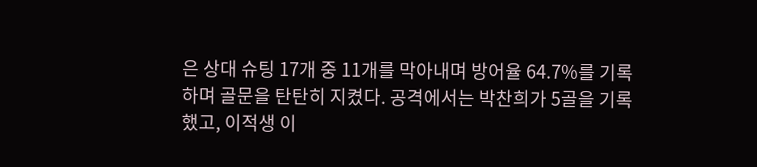은 상대 슈팅 17개 중 11개를 막아내며 방어율 64.7%를 기록하며 골문을 탄탄히 지켰다. 공격에서는 박찬희가 5골을 기록했고, 이적생 이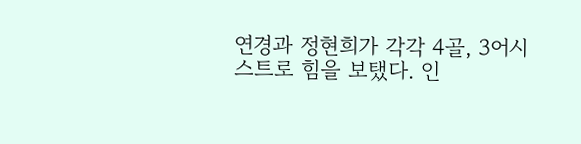연경과 정현희가 각각 4골, 3어시스트로 힘을 보탰다. 인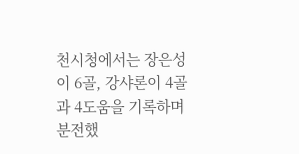천시청에서는 장은성이 6골, 강샤론이 4골과 4도움을 기록하며 분전했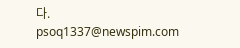다.
psoq1337@newspim.com